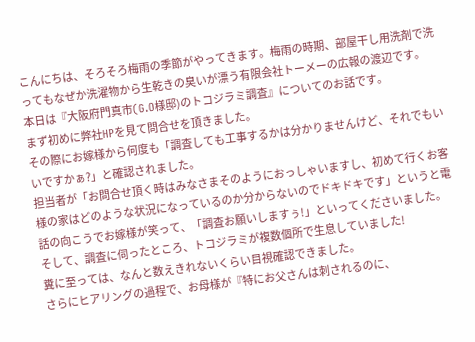こんにちは、そろそろ梅雨の季節がやってきます。梅雨の時期、部屋干し用洗剤で洗ってもなぜか洗濯物から生乾きの臭いが漂う有限会社トーメーの広報の渡辺です。
本日は『大阪府門真市(G.O様邸)のトコジラミ調査』についてのお話です。
まず初めに弊社HPを見て問合せを頂きました。
その際にお嫁様から何度も「調査しても工事するかは分かりませんけど、それでもいいですかぁ?」と確認されました。
担当者が「お問合せ頂く時はみなさまそのようにおっしゃいますし、初めて行くお客様の家はどのような状況になっているのか分からないのでドキドキです」というと電話の向こうでお嫁様が笑って、「調査お願いしますぅ!」といってくださいました。
そして、調査に伺ったところ、トコジラミが複数個所で生息していました!
糞に至っては、なんと数えきれないくらい目視確認できました。
さらにヒアリングの過程で、お母様が『特にお父さんは刺されるのに、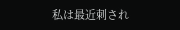私は最近刺され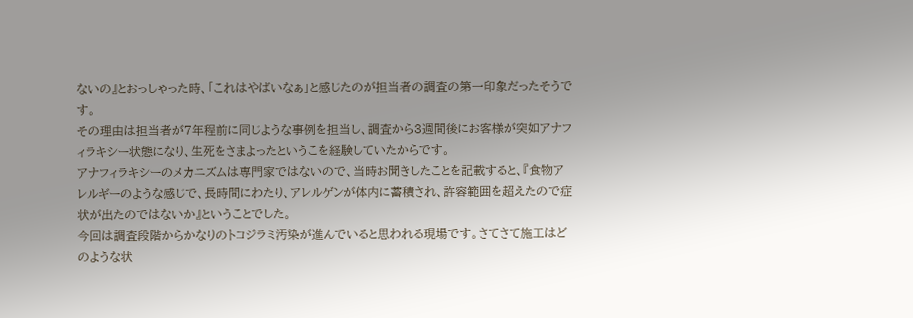ないの』とおっしゃった時、「これはやばいなぁ」と感じたのが担当者の調査の第一印象だったそうです。
その理由は担当者が7年程前に同じような事例を担当し、調査から3週間後にお客様が突如アナフィラキシー状態になり、生死をさまよったというこを経験していたからです。
アナフィラキシーのメカニズムは専門家ではないので、当時お聞きしたことを記載すると、『食物アレルギーのような感じで、長時間にわたり、アレルゲンが体内に蓄積され、許容範囲を超えたので症状が出たのではないか』ということでした。
今回は調査段階からかなりのトコジラミ汚染が進んでいると思われる現場です。さてさて施工はどのような状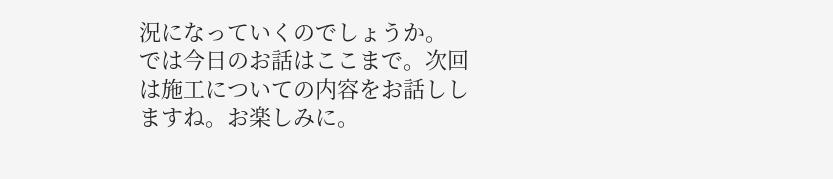況になっていくのでしょうか。
では今日のお話はここまで。次回は施工についての内容をお話ししますね。お楽しみに。